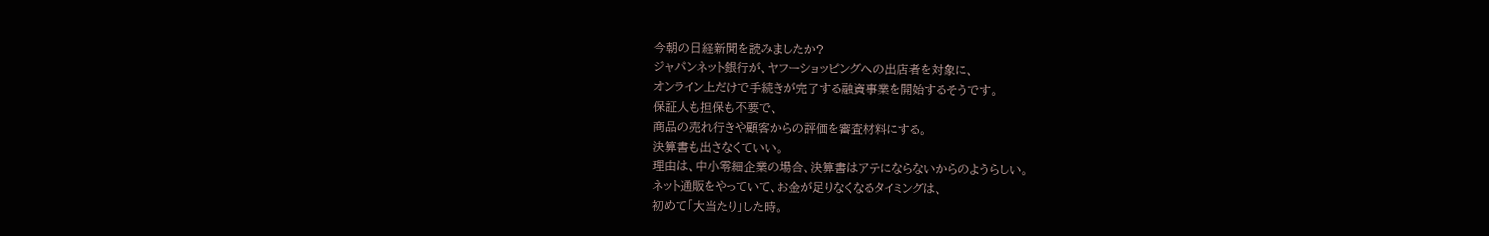今朝の日経新聞を読みましたか?
ジャパンネット銀行が、ヤフーショッピングへの出店者を対象に、
オンライン上だけで手続きが完了する融資事業を開始するそうです。
保証人も担保も不要で、
商品の売れ行きや顧客からの評価を審査材料にする。
決算書も出さなくていい。
理由は、中小零細企業の場合、決算書はアテにならないからのようらしい。
ネット通販をやっていて、お金が足りなくなるタイミングは、
初めて「大当たり」した時。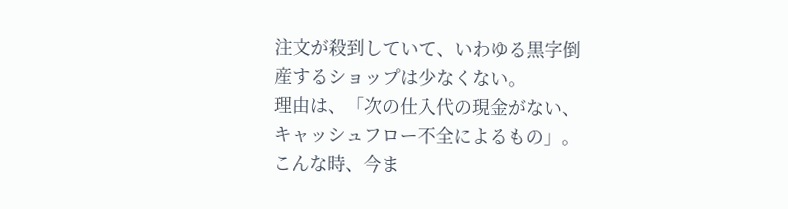注文が殺到していて、いわゆる黒字倒産するショップは少なくない。
理由は、「次の仕入代の現金がない、キャッシュフロー不全によるもの」。
こんな時、今ま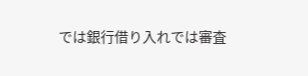では銀行借り入れでは審査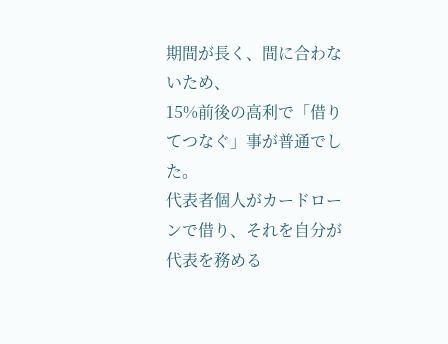期間が長く、間に合わないため、
15%前後の高利で「借りてつなぐ」事が普通でした。
代表者個人がカードローンで借り、それを自分が代表を務める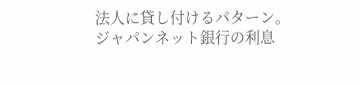法人に貸し付けるパターン。
ジャパンネット銀行の利息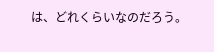は、どれくらいなのだろう。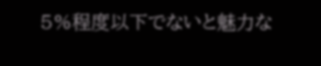5%程度以下でないと魅力な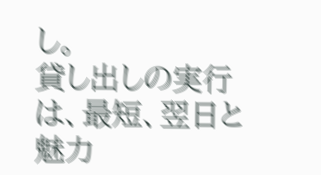し。
貸し出しの実行は、最短、翌日と魅力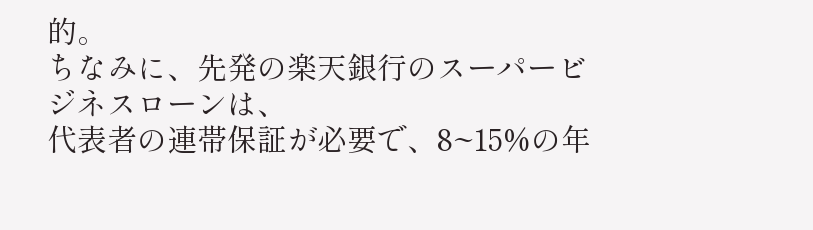的。
ちなみに、先発の楽天銀行のスーパービジネスローンは、
代表者の連帯保証が必要で、8~15%の年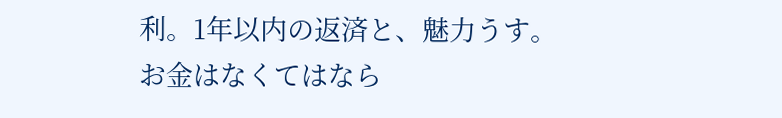利。1年以内の返済と、魅力うす。
お金はなくてはなら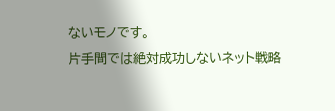ないモノです。
片手間では絶対成功しないネット戦略